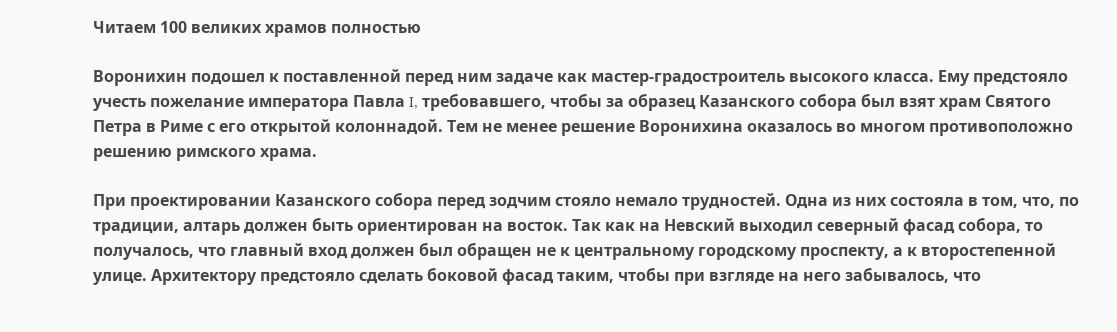Читаем 100 великих храмов полностью

Воронихин подошел к поставленной перед ним задаче как мастер-градостроитель высокого класса. Ему предстояло учесть пожелание императора Павла I, требовавшего, чтобы за образец Казанского собора был взят храм Святого Петра в Риме с его открытой колоннадой. Тем не менее решение Воронихина оказалось во многом противоположно решению римского храма.

При проектировании Казанского собора перед зодчим стояло немало трудностей. Одна из них состояла в том, что, по традиции, алтарь должен быть ориентирован на восток. Так как на Невский выходил северный фасад собора, то получалось, что главный вход должен был обращен не к центральному городскому проспекту, а к второстепенной улице. Архитектору предстояло сделать боковой фасад таким, чтобы при взгляде на него забывалось, что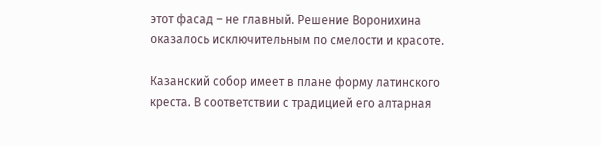этот фасад – не главный. Решение Воронихина оказалось исключительным по смелости и красоте.

Казанский собор имеет в плане форму латинского креста. В соответствии с традицией его алтарная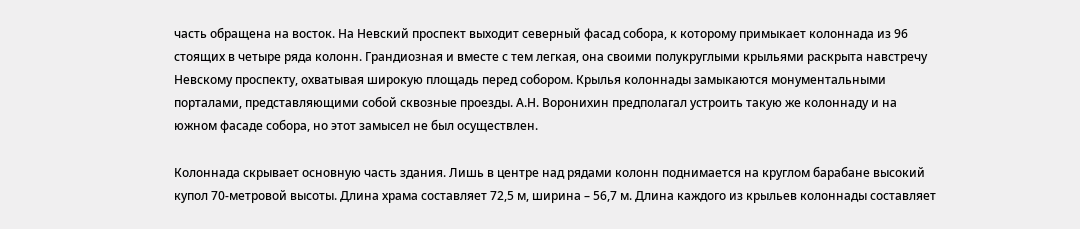часть обращена на восток. На Невский проспект выходит северный фасад собора, к которому примыкает колоннада из 96 стоящих в четыре ряда колонн. Грандиозная и вместе с тем легкая, она своими полукруглыми крыльями раскрыта навстречу Невскому проспекту, охватывая широкую площадь перед собором. Крылья колоннады замыкаются монументальными порталами, представляющими собой сквозные проезды. А.Н. Воронихин предполагал устроить такую же колоннаду и на южном фасаде собора, но этот замысел не был осуществлен.

Колоннада скрывает основную часть здания. Лишь в центре над рядами колонн поднимается на круглом барабане высокий купол 70-метровой высоты. Длина храма составляет 72,5 м, ширина – 56,7 м. Длина каждого из крыльев колоннады составляет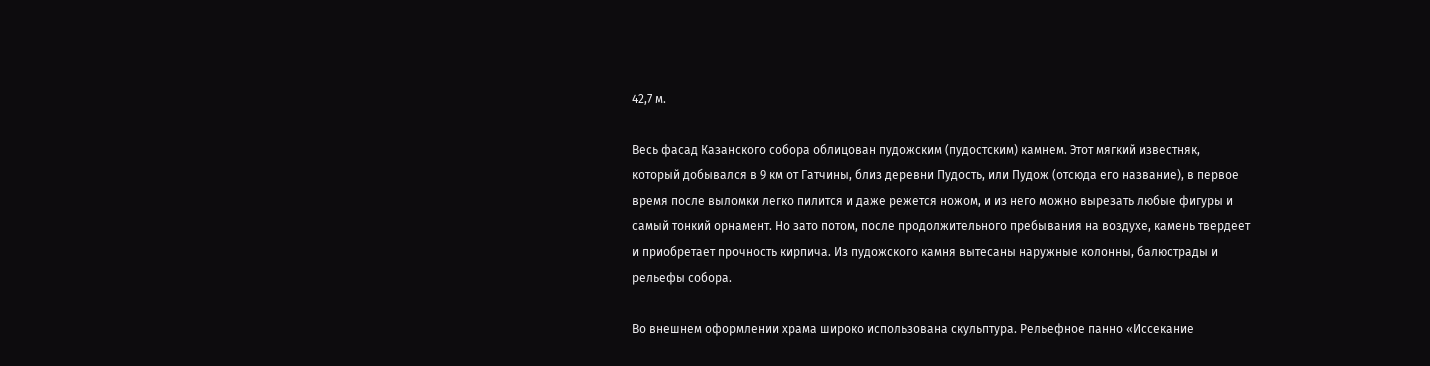42,7 м.

Весь фасад Казанского собора облицован пудожским (пудостским) камнем. Этот мягкий известняк, который добывался в 9 км от Гатчины, близ деревни Пудость, или Пудож (отсюда его название), в первое время после выломки легко пилится и даже режется ножом, и из него можно вырезать любые фигуры и самый тонкий орнамент. Но зато потом, после продолжительного пребывания на воздухе, камень твердеет и приобретает прочность кирпича. Из пудожского камня вытесаны наружные колонны, балюстрады и рельефы собора.

Во внешнем оформлении храма широко использована скульптура. Рельефное панно «Иссекание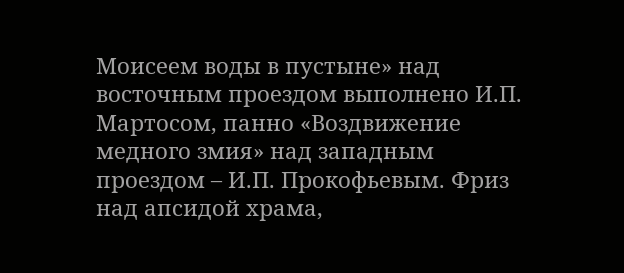Моисеем воды в пустыне» над восточным проездом выполнено И.П. Мартосом, панно «Воздвижение медного змия» над западным проездом – И.П. Прокофьевым. Фриз над апсидой храма,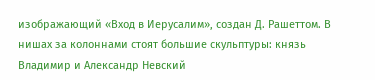изображающий «Вход в Иерусалим», создан Д. Рашеттом. В нишах за колоннами стоят большие скульптуры: князь Владимир и Александр Невский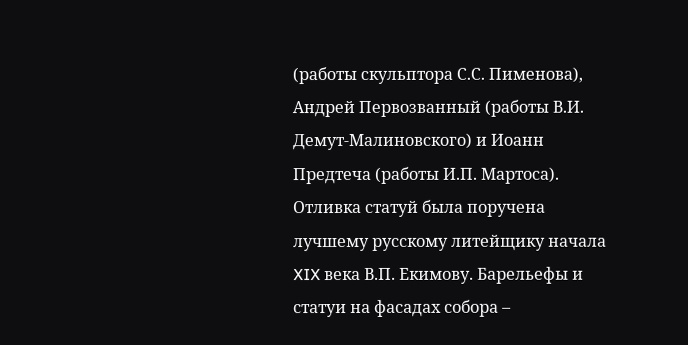(работы скульптора С.С. Пименова), Андрей Первозванный (работы В.И. Демут-Малиновского) и Иоанн Предтеча (работы И.П. Мартоса). Отливка статуй была поручена лучшему русскому литейщику начала XIX века В.П. Екимову. Барельефы и статуи на фасадах собора –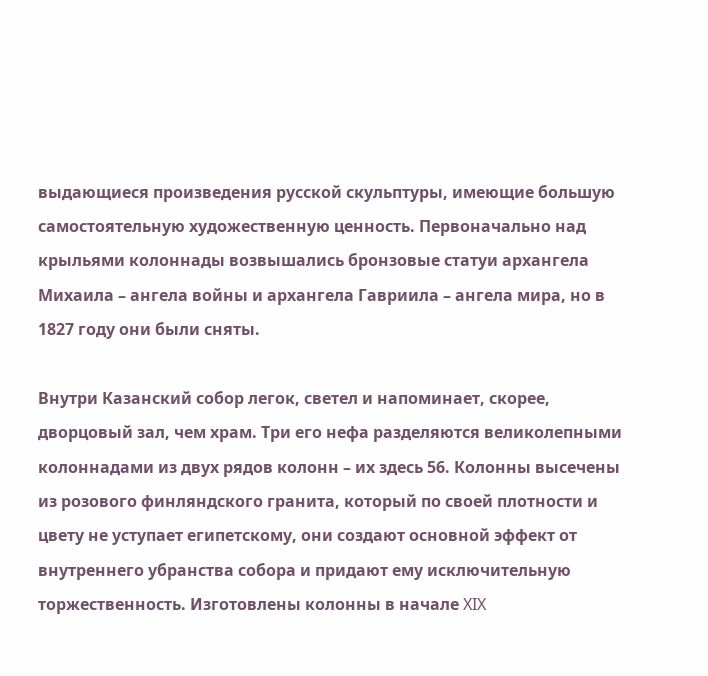выдающиеся произведения русской скульптуры, имеющие большую самостоятельную художественную ценность. Первоначально над крыльями колоннады возвышались бронзовые статуи архангела Михаила – ангела войны и архангела Гавриила – ангела мира, но в 1827 году они были сняты.

Внутри Казанский собор легок, светел и напоминает, скорее, дворцовый зал, чем храм. Три его нефа разделяются великолепными колоннадами из двух рядов колонн – их здесь 56. Колонны высечены из розового финляндского гранита, который по своей плотности и цвету не уступает египетскому, они создают основной эффект от внутреннего убранства собора и придают ему исключительную торжественность. Изготовлены колонны в начале XIX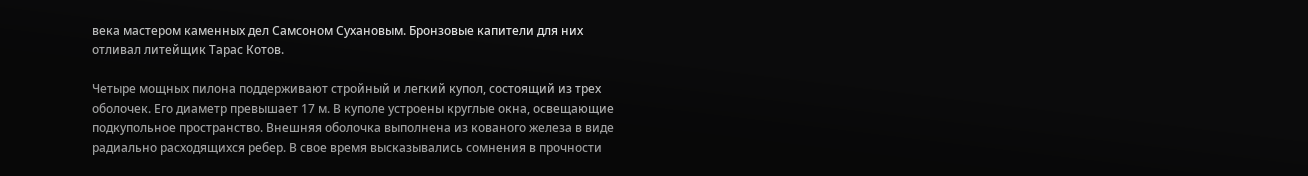века мастером каменных дел Самсоном Сухановым. Бронзовые капители для них отливал литейщик Тарас Котов.

Четыре мощных пилона поддерживают стройный и легкий купол, состоящий из трех оболочек. Его диаметр превышает 17 м. В куполе устроены круглые окна, освещающие подкупольное пространство. Внешняя оболочка выполнена из кованого железа в виде радиально расходящихся ребер. В свое время высказывались сомнения в прочности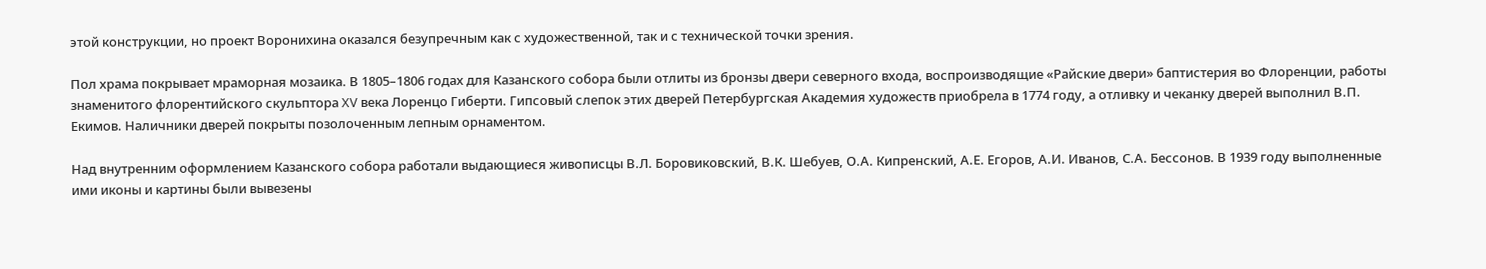этой конструкции, но проект Воронихина оказался безупречным как с художественной, так и с технической точки зрения.

Пол храма покрывает мраморная мозаика. В 1805–1806 годах для Казанского собора были отлиты из бронзы двери северного входа, воспроизводящие «Райские двери» баптистерия во Флоренции, работы знаменитого флорентийского скульптора XV века Лоренцо Гиберти. Гипсовый слепок этих дверей Петербургская Академия художеств приобрела в 1774 году, а отливку и чеканку дверей выполнил В.П. Екимов. Наличники дверей покрыты позолоченным лепным орнаментом.

Над внутренним оформлением Казанского собора работали выдающиеся живописцы В.Л. Боровиковский, В.К. Шебуев, О.А. Кипренский, А.Е. Егоров, А.И. Иванов, С.А. Бессонов. В 1939 году выполненные ими иконы и картины были вывезены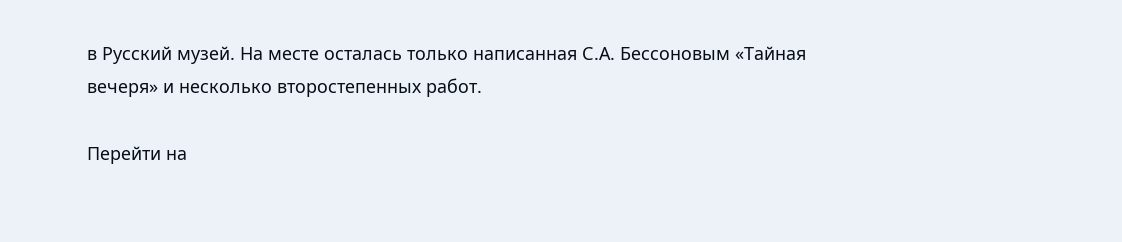в Русский музей. На месте осталась только написанная С.А. Бессоновым «Тайная вечеря» и несколько второстепенных работ.

Перейти на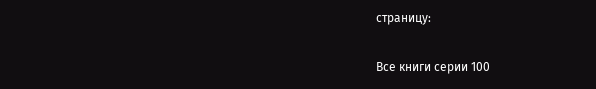страницу:

Все книги серии 100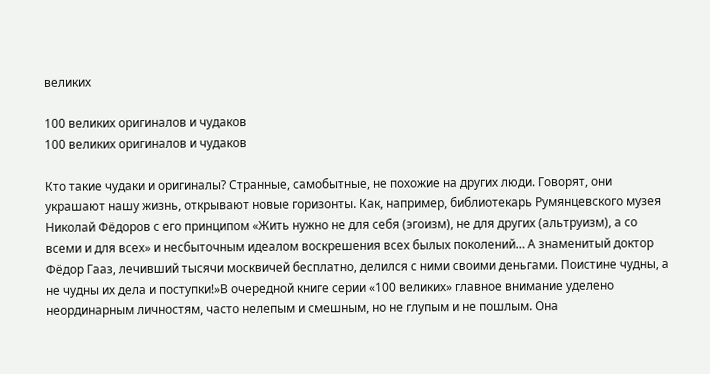великих

100 великих оригиналов и чудаков
100 великих оригиналов и чудаков

Кто такие чудаки и оригиналы? Странные, самобытные, не похожие на других люди. Говорят, они украшают нашу жизнь, открывают новые горизонты. Как, например, библиотекарь Румянцевского музея Николай Фёдоров с его принципом «Жить нужно не для себя (эгоизм), не для других (альтруизм), а со всеми и для всех» и несбыточным идеалом воскрешения всех былых поколений… А знаменитый доктор Фёдор Гааз, лечивший тысячи москвичей бесплатно, делился с ними своими деньгами. Поистине чудны, а не чудны их дела и поступки!»В очередной книге серии «100 великих» главное внимание уделено неординарным личностям, часто нелепым и смешным, но не глупым и не пошлым. Она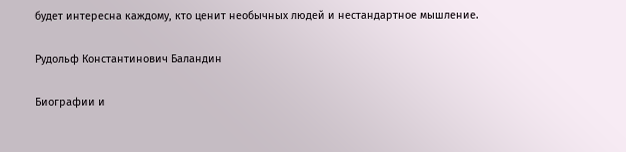будет интересна каждому, кто ценит необычных людей и нестандартное мышление.

Рудольф Константинович Баландин

Биографии и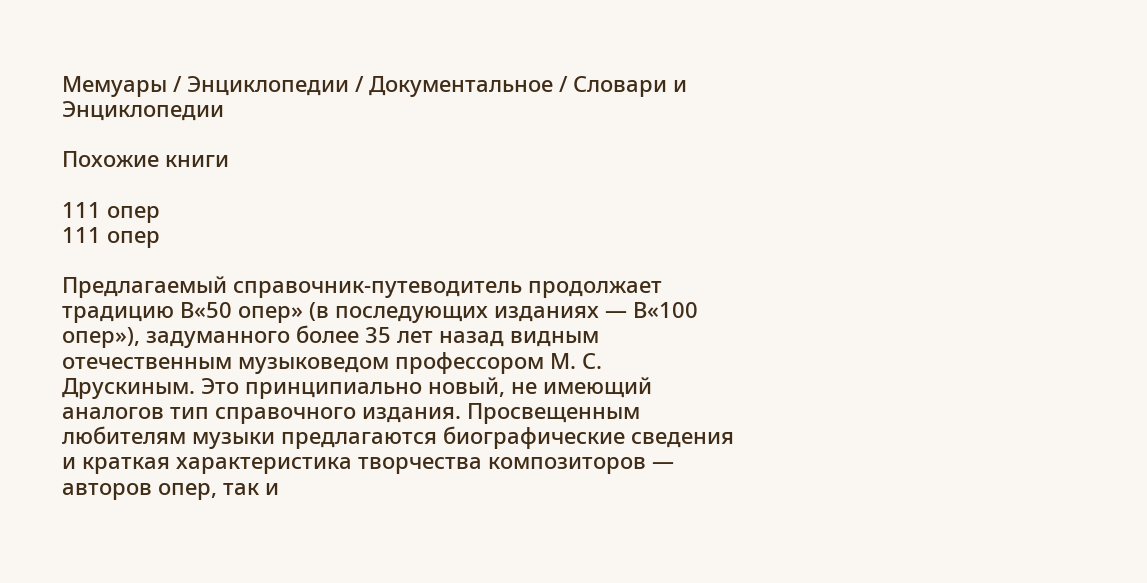Мемуары / Энциклопедии / Документальное / Словари и Энциклопедии

Похожие книги

111 опер
111 опер

Предлагаемый справочник-путеводитель продолжает традицию В«50 опер» (в последующих изданиях — В«100 опер»), задуманного более 35 лет назад видным отечественным музыковедом профессором М. С. Друскиным. Это принципиально новый, не имеющий аналогов тип справочного издания. Просвещенным любителям музыки предлагаются биографические сведения и краткая характеристика творчества композиторов — авторов опер, так и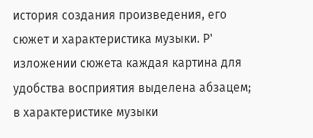история создания произведения, его сюжет и характеристика музыки. Р' изложении сюжета каждая картина для удобства восприятия выделена абзацем; в характеристике музыки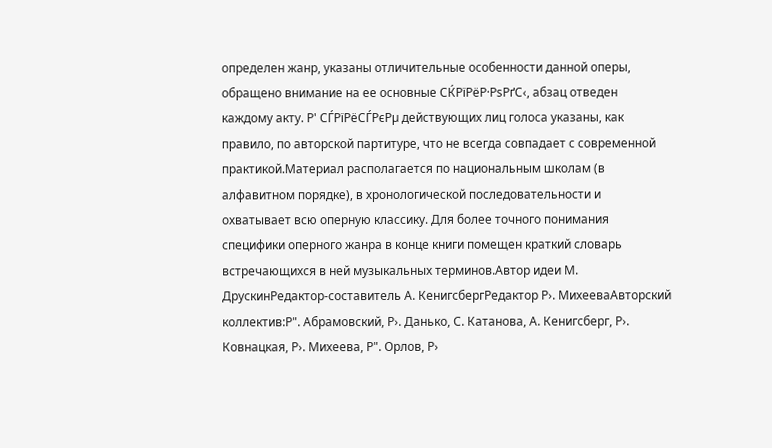определен жанр, указаны отличительные особенности данной оперы, обращено внимание на ее основные СЌРїРёР·РѕРґС‹, абзац отведен каждому акту. Р' СЃРїРёСЃРєРµ действующих лиц голоса указаны, как правило, по авторской партитуре, что не всегда совпадает с современной практикой.Материал располагается по национальным школам (в алфавитном порядке), в хронологической последовательности и охватывает всю оперную классику. Для более точного понимания специфики оперного жанра в конце книги помещен краткий словарь встречающихся в ней музыкальных терминов.Автор идеи М. ДрускинРедактор-составитель А. КенигсбергРедактор Р›. МихееваАвторский коллектив:Р". Абрамовский, Р›. Данько, С. Катанова, А. Кенигсберг, Р›. Ковнацкая, Р›. Михеева, Р". Орлов, Р›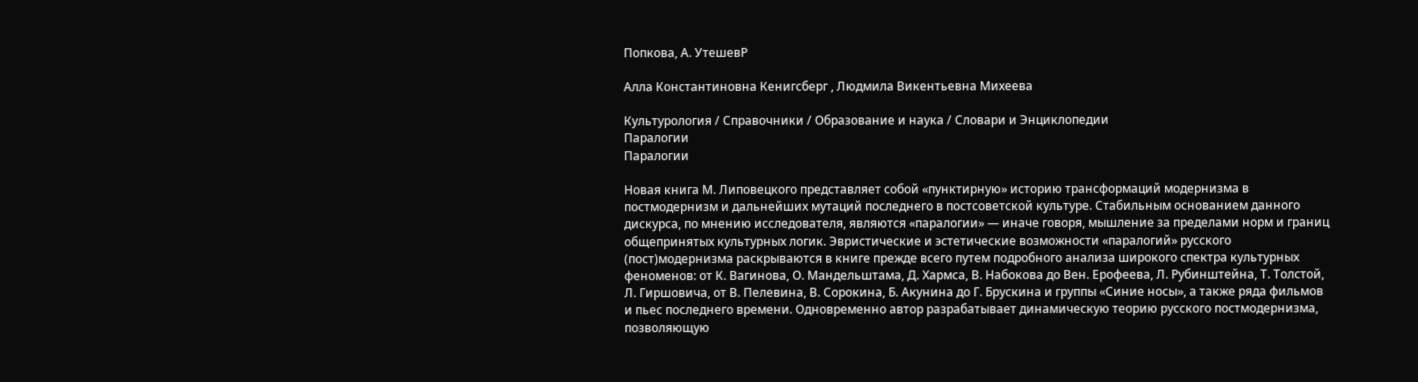Попкова, А. УтешевР

Алла Константиновна Кенигсберг , Людмила Викентьевна Михеева

Культурология / Справочники / Образование и наука / Словари и Энциклопедии
Паралогии
Паралогии

Новая книга М. Липовецкого представляет собой «пунктирную» историю трансформаций модернизма в постмодернизм и дальнейших мутаций последнего в постсоветской культуре. Стабильным основанием данного дискурса, по мнению исследователя, являются «паралогии» — иначе говоря, мышление за пределами норм и границ общепринятых культурных логик. Эвристические и эстетические возможности «паралогий» русского (пост)модернизма раскрываются в книге прежде всего путем подробного анализа широкого спектра культурных феноменов: от К. Вагинова, О. Мандельштама, Д. Хармса, В. Набокова до Вен. Ерофеева, Л. Рубинштейна, Т. Толстой, Л. Гиршовича, от В. Пелевина, В. Сорокина, Б. Акунина до Г. Брускина и группы «Синие носы», а также ряда фильмов и пьес последнего времени. Одновременно автор разрабатывает динамическую теорию русского постмодернизма, позволяющую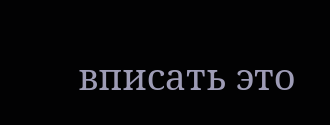вписать это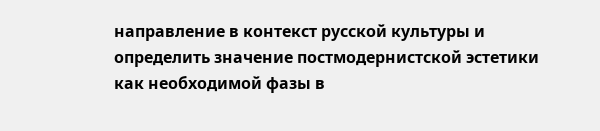направление в контекст русской культуры и определить значение постмодернистской эстетики как необходимой фазы в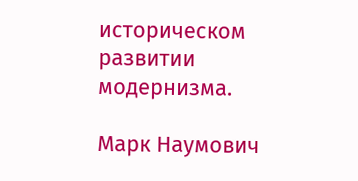историческом развитии модернизма.

Марк Наумович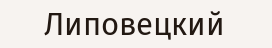Липовецкий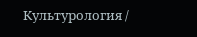Культурология /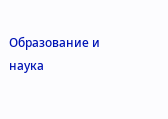Образование и наука